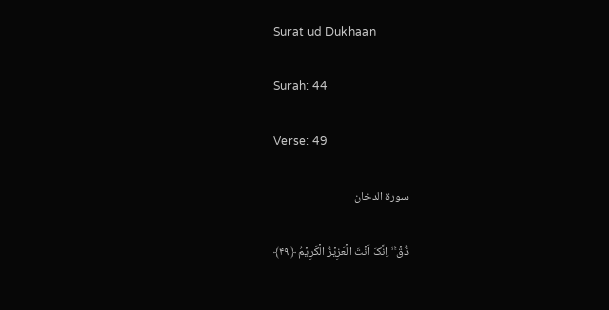Surat ud Dukhaan

Surah: 44

Verse: 49

سورة الدخان

ذُقۡ ۚ ۙ اِنَّکَ اَنۡتَ الۡعَزِیۡزُ الۡکَرِیۡمُ ﴿۴۹﴾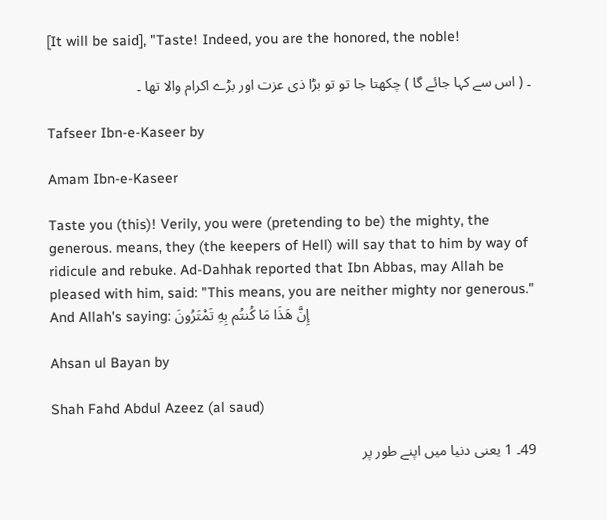[It will be said], "Taste! Indeed, you are the honored, the noble!

۔ ( اس سے کہا جائے گا ) چکھتا جا تو تو بڑا ذی عزت اور بڑے اکرام والا تھا ۔

Tafseer Ibn-e-Kaseer by

Amam Ibn-e-Kaseer

Taste you (this)! Verily, you were (pretending to be) the mighty, the generous. means, they (the keepers of Hell) will say that to him by way of ridicule and rebuke. Ad-Dahhak reported that Ibn Abbas, may Allah be pleased with him, said: "This means, you are neither mighty nor generous." And Allah's saying: إِنَّ هَذَا مَا كُنتُم بِهِ تَمْتَرُونَ

Ahsan ul Bayan by

Shah Fahd Abdul Azeez (al saud)

49۔ 1 یعنی دنیا میں اپنے طور پر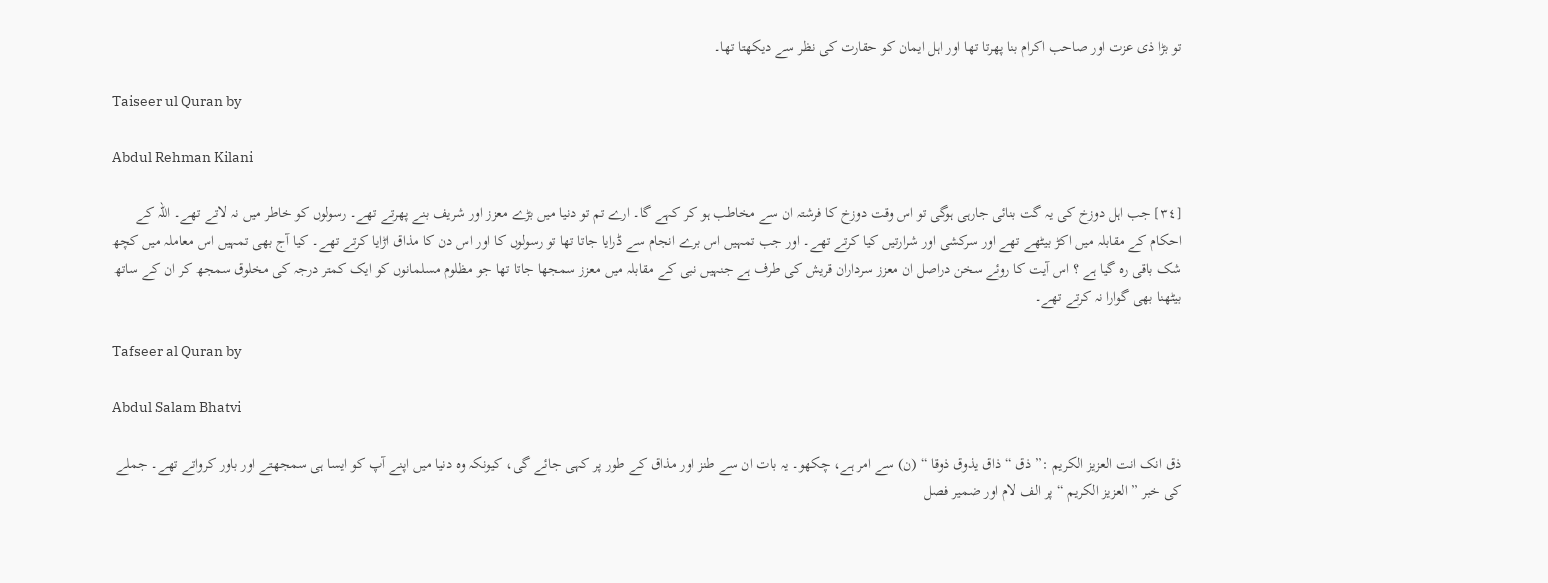تو بڑا ذی عزت اور صاحب اکرام بنا پھرتا تھا اور اہل ایمان کو حقارت کی نظر سے دیکھتا تھا۔

Taiseer ul Quran by

Abdul Rehman Kilani

[٣٤] جب اہل دوزخ کی یہ گت بنائی جارہی ہوگی تو اس وقت دوزخ کا فرشتہ ان سے مخاطب ہو کر کہے گا۔ ارے تم تو دنیا میں بڑے معزز اور شریف بنے پھرتے تھے۔ رسولوں کو خاطر میں نہ لاتے تھے۔ اللہ کے احکام کے مقابلہ میں اکڑ بیٹھے تھے اور سرکشی اور شرارتیں کیا کرتے تھے۔ اور جب تمہیں اس برے انجام سے ڈرایا جاتا تھا تو رسولوں کا اور اس دن کا مذاق اڑایا کرتے تھے۔ کیا آج بھی تمہیں اس معاملہ میں کچھ شک باقی رہ گیا ہے ؟ اس آیت کا روئے سخن دراصل ان معزز سرداران قریش کی طرف ہے جنہیں نبی کے مقابلہ میں معزز سمجھا جاتا تھا جو مظلوم مسلمانوں کو ایک کمتر درجہ کی مخلوق سمجھ کر ان کے ساتھ بیٹھنا بھی گوارا نہ کرتے تھے۔

Tafseer al Quran by

Abdul Salam Bhatvi

ذق انک انت العزیز الکریم :” ذق “ ذاق یذوق ذوقا “ (ن) سے امر ہے، چکھو۔ یہ بات ان سے طنز اور مذاق کے طور پر کہی جائے گی، کیونکہ وہ دنیا میں اپنے آپ کو ایسا ہی سمجھتے اور باور کرواتے تھے۔ جملے کی خبر ” العزیز الکریم “ پر الف لام اور ضمیر فصل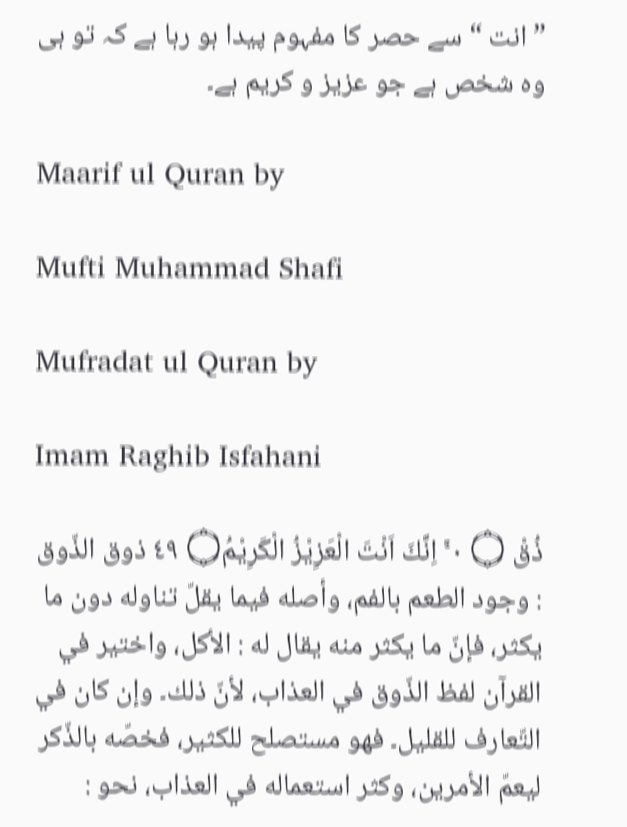” انت “ سے حصر کا مفہوم پیدا ہو رہا ہے کہ تو ہی وہ شخص ہے جو عزیز و کریم ہے۔

Maarif ul Quran by

Mufti Muhammad Shafi

Mufradat ul Quran by

Imam Raghib Isfahani

ذُقْ ۝ ٠ ۚۙ اِنَّكَ اَنْتَ الْعَزِيْزُ الْكَرِيْمُ۝ ٤٩ ذوق الذّوق : وجود الطعم بالفم، وأصله فيما يقلّ تناوله دون ما يكثر، فإنّ ما يكثر منه يقال له : الأكل، واختیر في القرآن لفظ الذّوق في العذاب، لأنّ ذلك۔ وإن کان في التّعارف للقلیل۔ فهو مستصلح للکثير، فخصّه بالذّكر ليعمّ الأمرین، وکثر استعماله في العذاب، نحو :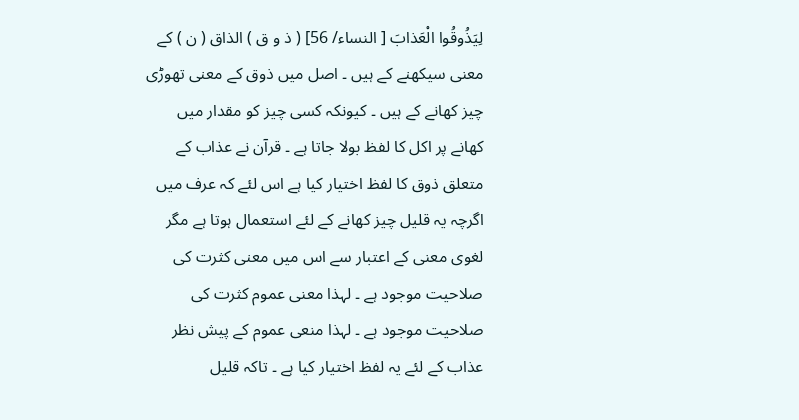لِيَذُوقُوا الْعَذابَ [ النساء/ 56] ( ذ و ق ) الذاق ( ن ) کے معنی سیکھنے کے ہیں ۔ اصل میں ذوق کے معنی تھوڑی چیز کھانے کے ہیں ۔ کیونکہ کسی چیز کو مقدار میں کھانے پر اکل کا لفظ بولا جاتا ہے ۔ قرآن نے عذاب کے متعلق ذوق کا لفظ اختیار کیا ہے اس لئے کہ عرف میں اگرچہ یہ قلیل چیز کھانے کے لئے استعمال ہوتا ہے مگر لغوی معنی کے اعتبار سے اس میں معنی کثرت کی صلاحیت موجود ہے ۔ لہذا معنی عموم کثرت کی صلاحیت موجود ہے ۔ لہذا منعی عموم کے پیش نظر عذاب کے لئے یہ لفظ اختیار کیا ہے ۔ تاکہ قلیل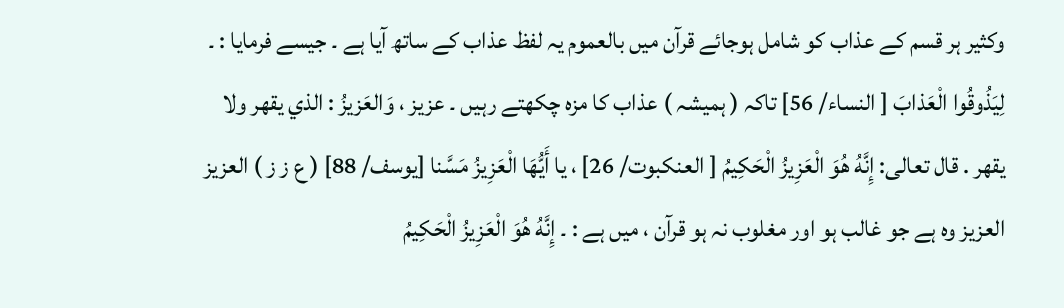وکثیر ہر قسم کے عذاب کو شامل ہوجائے قرآن میں بالعموم یہ لفظ عذاب کے ساتھ آیا ہے ۔ جیسے فرمایا : ۔ لِيَذُوقُوا الْعَذابَ [ النساء/ 56] تاکہ ( ہمیشہ ) عذاب کا مزہ چکھتے رہیں ۔ عزیز ، وَالعَزيزُ : الذي يقهر ولا يقهر . قال تعالی: إِنَّهُ هُوَ الْعَزِيزُ الْحَكِيمُ [ العنکبوت/ 26] ، يا أَيُّهَا الْعَزِيزُ مَسَّنا [يوسف/ 88] ( ع ز ز ) العزیز العزیز وہ ہے جو غالب ہو اور مغلوب نہ ہو قرآن ، میں ہے : ۔ إِنَّهُ هُوَ الْعَزِيزُ الْحَكِيمُ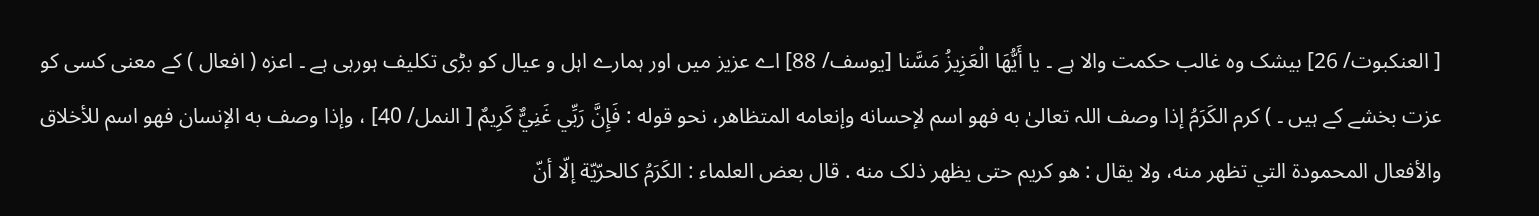[ العنکبوت/ 26] بیشک وہ غالب حکمت والا ہے ۔ يا أَيُّهَا الْعَزِيزُ مَسَّنا [يوسف/ 88] اے عزیز میں اور ہمارے اہل و عیال کو بڑی تکلیف ہورہی ہے ۔ اعزہ ( افعال ) کے معنی کسی کو عزت بخشے کے ہیں ۔ ) كرم الكَرَمُ إذا وصف اللہ تعالیٰ به فهو اسم لإحسانه وإنعامه المتظاهر، نحو قوله : فَإِنَّ رَبِّي غَنِيٌّ كَرِيمٌ [ النمل/ 40] ، وإذا وصف به الإنسان فهو اسم للأخلاق والأفعال المحمودة التي تظهر منه، ولا يقال : هو كريم حتی يظهر ذلک منه . قال بعض العلماء : الكَرَمُ کالحرّيّة إلّا أنّ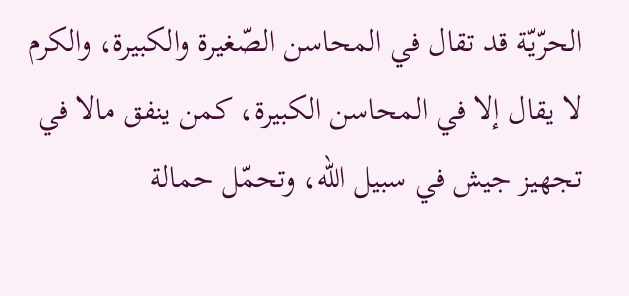الحرّيّة قد تقال في المحاسن الصّغيرة والکبيرة، والکرم لا يقال إلا في المحاسن الکبيرة، كمن ينفق مالا في تجهيز جيش في سبیل الله، وتحمّل حمالة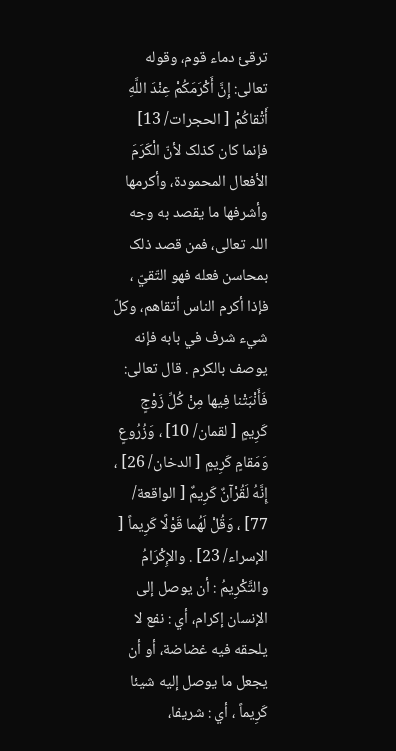ترقئ دماء قوم، وقوله تعالی: إِنَّ أَكْرَمَكُمْ عِنْدَ اللَّهِ أَتْقاكُمْ [ الحجرات/ 13] فإنما کان کذلک لأنّ الْكَرَمَ الأفعال المحمودة، وأكرمها وأشرفها ما يقصد به وجه اللہ تعالی، فمن قصد ذلک بمحاسن فعله فهو التّقيّ ، فإذا أكرم الناس أتقاهم، وكلّ شيء شرف في بابه فإنه يوصف بالکرم . قال تعالی: فَأَنْبَتْنا فِيها مِنْ كُلِّ زَوْجٍ كَرِيمٍ [ لقمان/ 10] ، وَزُرُوعٍ وَمَقامٍ كَرِيمٍ [ الدخان/ 26] ، إِنَّهُ لَقُرْآنٌ كَرِيمٌ [ الواقعة/ 77] ، وَقُلْ لَهُما قَوْلًا كَرِيماً [ الإسراء/ 23] . والإِكْرَامُ والتَّكْرِيمُ : أن يوصل إلى الإنسان إکرام، أي : نفع لا يلحقه فيه غضاضة، أو أن يجعل ما يوصل إليه شيئا كَرِيماً ، أي : شریفا،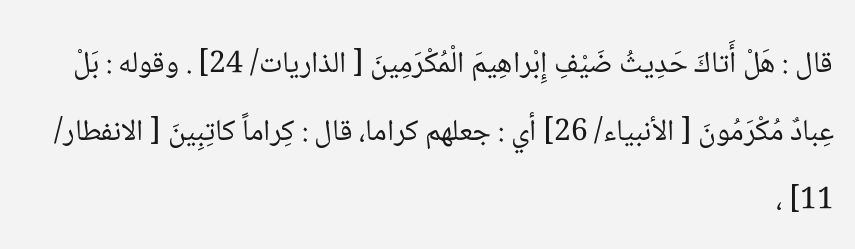قال : هَلْ أَتاكَ حَدِيثُ ضَيْفِ إِبْراهِيمَ الْمُكْرَمِينَ [ الذاریات/ 24] . وقوله : بَلْ عِبادٌ مُكْرَمُونَ [ الأنبیاء/ 26] أي : جعلهم کراما، قال : كِراماً كاتِبِينَ [ الانفطار/ 11] ،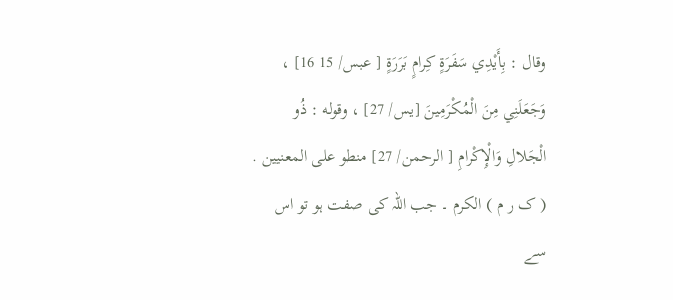وقال : بِأَيْدِي سَفَرَةٍ كِرامٍ بَرَرَةٍ [ عبس/ 15 16] ، وَجَعَلَنِي مِنَ الْمُكْرَمِينَ [يس/ 27] ، وقوله : ذُو الْجَلالِ وَالْإِكْرامِ [ الرحمن/ 27] منطو علی المعنيين . ( ک ر م ) الکرم ۔ جب اللہ کی صفت ہو تو اس سے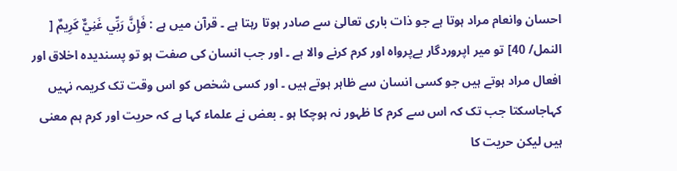احسان وانعام مراد ہوتا ہے جو ذات باری تعالیٰ سے صادر ہوتا رہتا ہے ۔ قرآن میں ہے : فَإِنَّ رَبِّي غَنِيٌّ كَرِيمٌ [ النمل/ 40] تو میر اپروردگار بےپرواہ اور کرم کرنے والا ہے ۔ اور جب انسان کی صفت ہو تو پسندیدہ اخلاق اور افعال مراد ہوتے ہیں جو کسی انسان سے ظاہر ہوتے ہیں ۔ اور کسی شخص کو اس وقت تک کریمہ نہیں کہاجاسکتا جب تک کہ اس سے کرم کا ظہور نہ ہوچکا ہو ۔ بعض نے علماء کہا ہے کہ حریت اور کرم ہم معنی ہیں لیکن حریت کا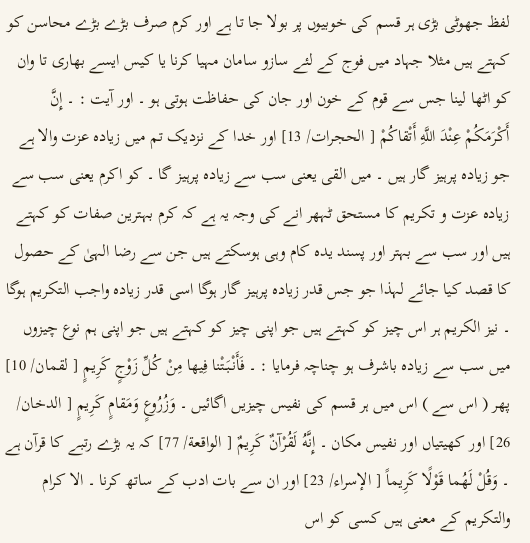لفظ جھوٹی بڑی ہر قسم کی خوبیوں پر بولا جا تا ہے اور کرم صرف بڑے بڑے محاسن کو کہتے ہیں مثلا جہاد میں فوج کے لئے سازو سامان مہیا کرنا یا کیس ایسے بھاری تا وان کو اٹھا لینا جس سے قوم کے خون اور جان کی حفاظت ہوتی ہو ۔ اور آیت : ۔ إِنَّ أَكْرَمَكُمْ عِنْدَ اللَّهِ أَتْقاكُمْ [ الحجرات/ 13] اور خدا کے نزدیک تم میں زیادہ عزت والا ہے جو زیادہ پرہیز گار ہیں ۔ میں القی یعنی سب سے زیادہ پرہیز گا ۔ کو اکرم یعنی سب سے زیادہ عزت و تکریم کا مستحق ٹہھر انے کی وجہ یہ ہے کہ کرم بہترین صفات کو کہتے ہیں اور سب سے بہتر اور پسند یدہ کام وہی ہوسکتے ہیں جن سے رضا الہیٰ کے حصول کا قصد کیا جائے لہذا جو جس قدر زیادہ پرہیز گار ہوگا اسی قدر زیادہ واجب التکریم ہوگا ۔ نیز الکریم ہر اس چیز کو کہتے ہیں جو اپنی چیز کو کہتے ہیں جو اپنی ہم نوع چیزوں میں سب سے زیادہ باشرف ہو چناچہ فرمایا : ۔ فَأَنْبَتْنا فِيها مِنْ كُلِّ زَوْجٍ كَرِيمٍ [ لقمان/ 10] پھر ( اس سے ) اس میں ہر قسم کی نفیس چیزیں اگائیں ۔ وَزُرُوعٍ وَمَقامٍ كَرِيمٍ [ الدخان/ 26] اور کھیتیاں اور نفیس مکان ۔ إِنَّهُ لَقُرْآنٌ كَرِيمٌ [ الواقعة/ 77] کہ یہ بڑے رتبے کا قرآن ہے ۔ وَقُلْ لَهُما قَوْلًا كَرِيماً [ الإسراء/ 23] اور ان سے بات ادب کے ساتھ کرنا ۔ الا کرام والتکریم کے معنی ہیں کسی کو اس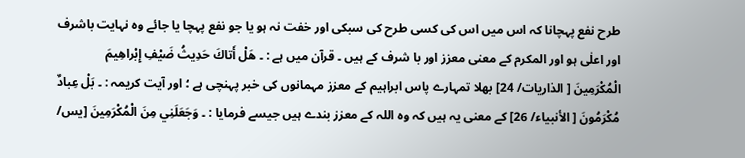طرح نفع پہچانا کہ اس میں اس کی کسی طرح کی سبکی اور خفت نہ ہو یا جو نفع پہچا یا جائے وہ نہایت باشرف اور اعلٰی ہو اور المکرم کے معنی معزز اور با شرف کے ہیں ۔ قرآن میں ہے : ۔ هَلْ أَتاكَ حَدِيثُ ضَيْفِ إِبْراهِيمَ الْمُكْرَمِينَ [ الذاریات/ 24] بھلا تمہارے پاس ابراہیم کے معزز مہمانوں کی خبر پہنچی ہے ؛ اور آیت کریمہ : ۔ بَلْ عِبادٌ مُكْرَمُونَ [ الأنبیاء/ 26] کے معنی یہ ہیں کہ وہ اللہ کے معزز بندے ہیں جیسے فرمایا : ۔ وَجَعَلَنِي مِنَ الْمُكْرَمِينَ [يس/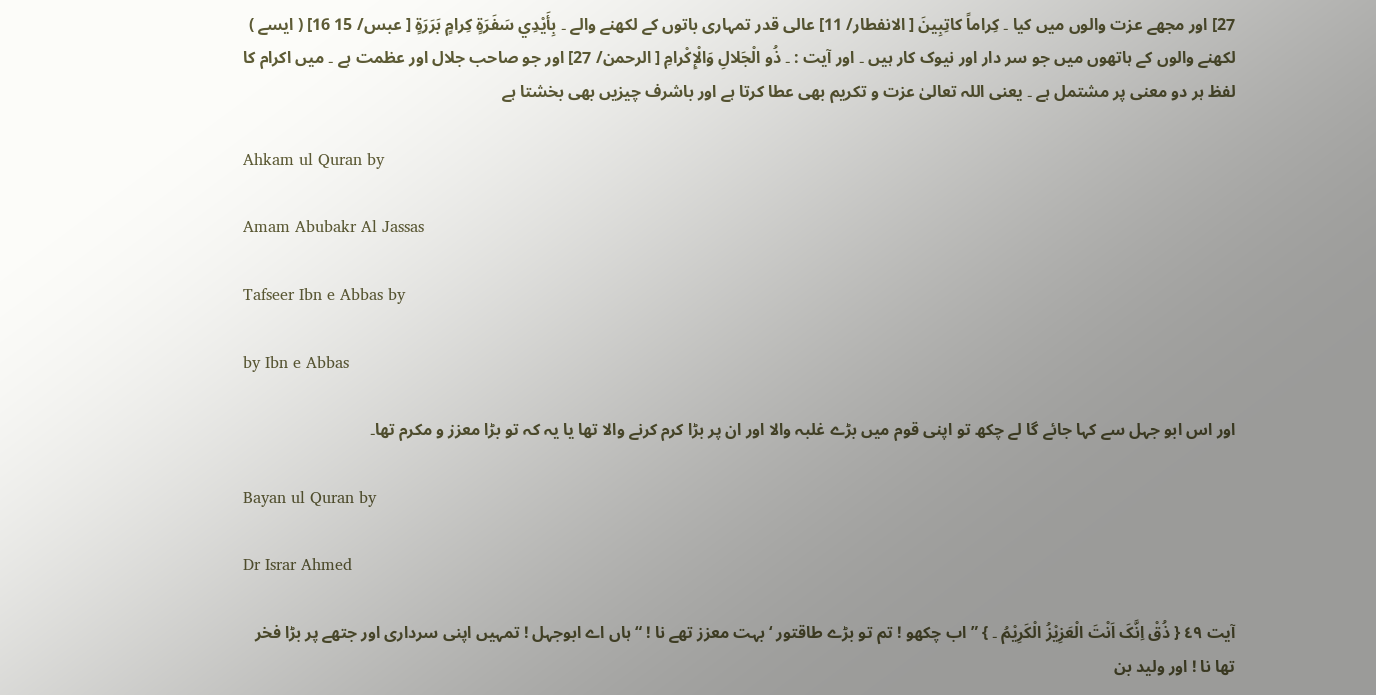27] اور مجھے عزت والوں میں کیا ۔ كِراماً كاتِبِينَ [ الانفطار/ 11] عالی قدر تمہاری باتوں کے لکھنے والے ۔ بِأَيْدِي سَفَرَةٍ كِرامٍ بَرَرَةٍ [ عبس/ 15 16] ( ایسے ) لکھنے والوں کے ہاتھوں میں جو سر دار اور نیوک کار ہیں ۔ اور آیت : ۔ ذُو الْجَلالِ وَالْإِكْرامِ [ الرحمن/ 27] اور جو صاحب جلال اور عظمت ہے ۔ میں اکرام کا لفظ ہر دو معنی پر مشتمل ہے ۔ یعنی اللہ تعالیٰ عزت و تکریم بھی عطا کرتا ہے اور باشرف چیزیں بھی بخشتا ہے

Ahkam ul Quran by

Amam Abubakr Al Jassas

Tafseer Ibn e Abbas by

by Ibn e Abbas

اور اس ابو جہل سے کہا جائے گا لے چکھ تو اپنی قوم میں بڑے غلبہ والا اور ان پر بڑا کرم کرنے والا تھا یا یہ کہ تو بڑا معزز و مکرم تھا۔

Bayan ul Quran by

Dr Israr Ahmed

آیت ٤٩ { ذُقْ اِنَّکَ اَنْتَ الْعَزِیْزُ الْکَرِیْمُ ۔ } ” اب چکھو ! تم تو بڑے طاقتور ‘ بہت معزز تھے نا ! “ ہاں اے ابوجہل ! تمہیں اپنی سرداری اور جتھے پر بڑا فخر تھا نا ! اور ولید بن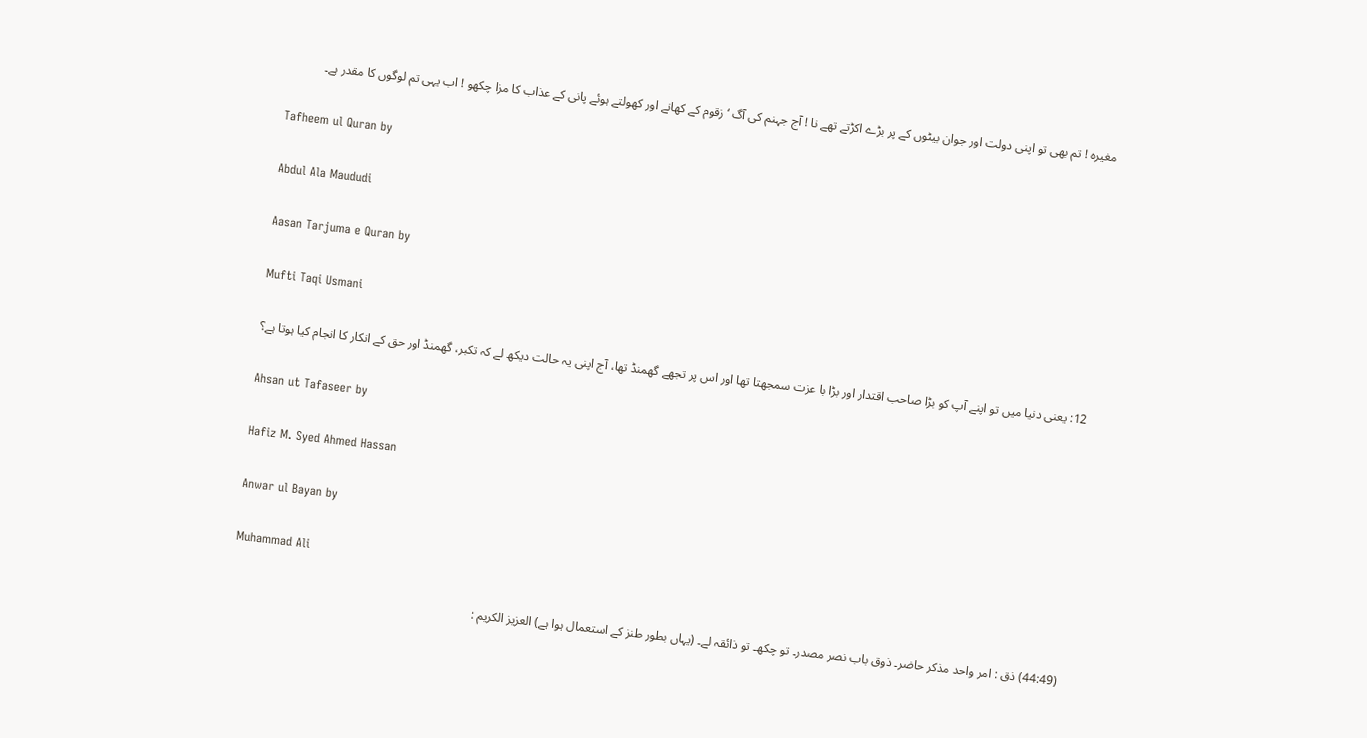مغیرہ ! تم بھی تو اپنی دولت اور جوان بیٹوں کے پر بڑے اکڑتے تھے نا ! آج جہنم کی آگ ‘ زقوم کے کھانے اور کھولتے ہوئے پانی کے عذاب کا مزا چکھو ! اب یہی تم لوگوں کا مقدر ہے۔

Tafheem ul Quran by

Abdul Ala Maududi

Aasan Tarjuma e Quran by

Mufti Taqi Usmani

12: یعنی دنیا میں تو اپنے آپ کو بڑا صاحب اقتدار اور بڑا با عزت سمجھتا تھا اور اس پر تجھے گھمنڈ تھا، آج اپنی یہ حالت دیکھ لے کہ تکبر، گھمنڈ اور حق کے انکار کا انجام کیا ہوتا ہے؟

Ahsan ut Tafaseer by

Hafiz M. Syed Ahmed Hassan

Anwar ul Bayan by

Muhammad Ali

(44:49) ذق : امر واحد مذکر حاضر۔ ذوق باب نصر مصدر۔ تو چکھ۔ تو ذائقہ لے۔ (یہاں بطور طنز کے استعمال ہوا ہے) العزیز الکریم :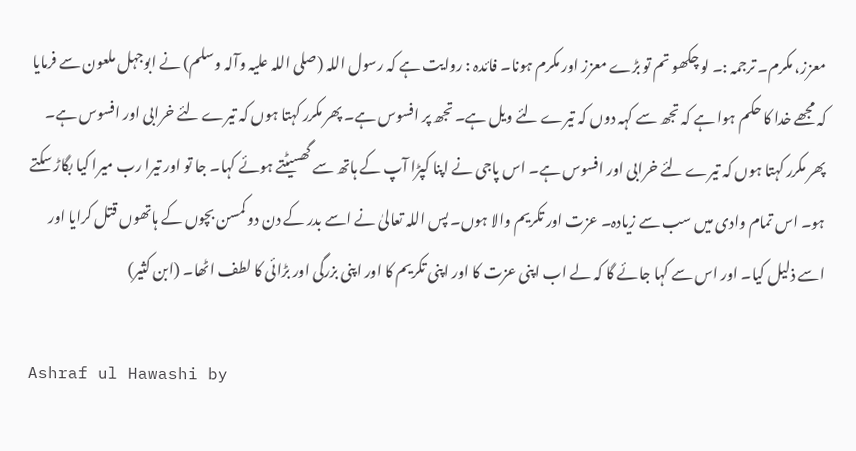معزز، مکرم۔ ترجمہ :۔ لو چکھو تم تو بڑے معزز اور مکرم ہونا۔ فائدہ : روایت ہے کہ رسول اللہ (صلی اللہ علیہ وآلہ وسلم) نے ابوجہل ملعون سے فرمایا کہ مجھے خدا کا حکم ہوا ہے کہ تجھ سے کہہ دوں کہ تیرے لئے ویل ہے۔ تجھ پر افسوس ہے۔ پھر مکرر کہتا ہوں کہ تیرے لئے خرابی اور افسوس ہے۔ پھر مکرر کہتا ہوں کہ تیرے لئے خرابی اور افسوس ہے۔ اس پاجی نے اپنا کپڑا آپ کے ہاتھ سے گھسیٹتے ہوئے کہا۔ جا تو اور تیرا رب میرا کیا بگاڑ سکتے ہو۔ اس تمام وادی میں سب سے زیادہ۔ عزت اور تکریم والا ہوں۔ پس اللہ تعالیٰ نے اسے بدر کے دن دو کمسن بچوں کے ہاتھوں قتل کرایا اور اسے ذلیل کیا۔ اور اس سے کہا جائے گا کہ لے اب اپنی عزت کا اور اپنی تکریم کا اور اپنی بزرگی اور بڑائی کا لطف اٹھا۔ (ابن کثیر)

Ashraf ul Hawashi by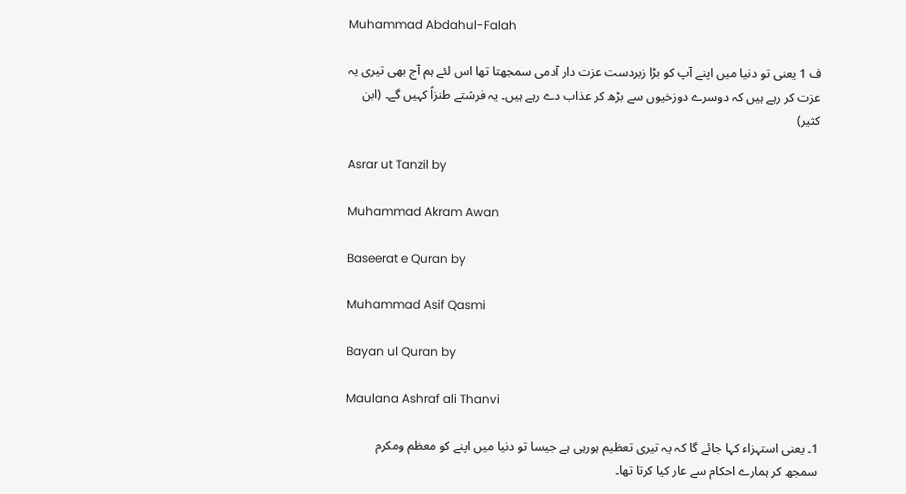Muhammad Abdahul-Falah

ف 1 یعنی تو دنیا میں اپنے آپ کو بڑا زبردست عزت دار آدمی سمجھتا تھا اس لئے ہم آج بھی تیری یہ عزت کر رہے ہیں کہ دوسرے دوزخیوں سے بڑھ کر عذاب دے رہے ہیں۔ یہ فرشتے طنزاً کہیں گے۔ (ابن کثیر)

Asrar ut Tanzil by

Muhammad Akram Awan

Baseerat e Quran by

Muhammad Asif Qasmi

Bayan ul Quran by

Maulana Ashraf ali Thanvi

1۔ یعنی استہزاء کہا جائے گا کہ یہ تیری تعظیم ہورہی ہے جیسا تو دنیا میں اپنے کو معظم ومکرم سمجھ کر ہمارے احکام سے عار کیا کرتا تھا۔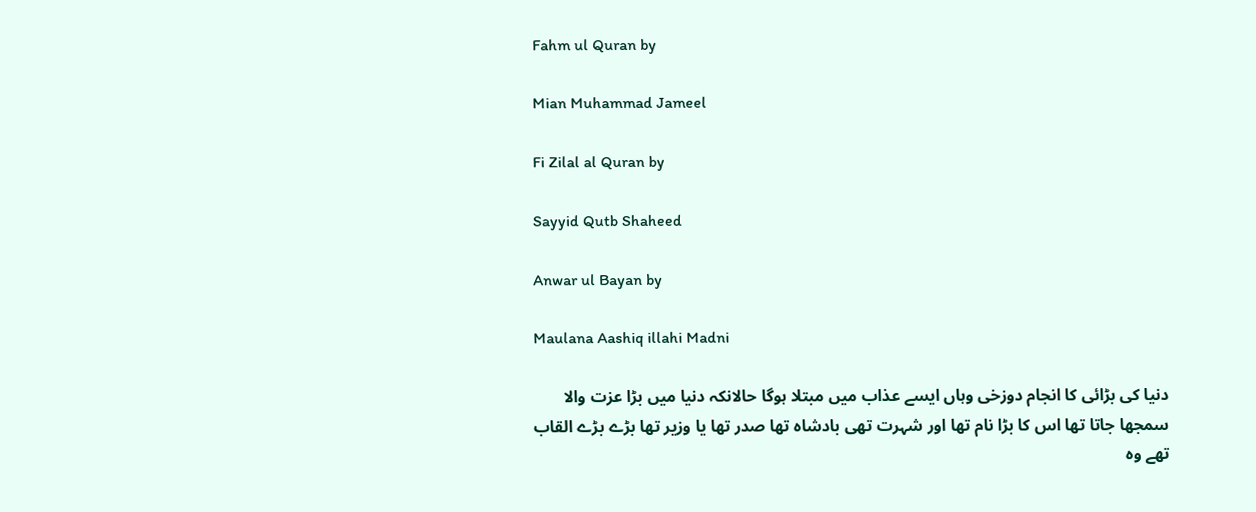Fahm ul Quran by

Mian Muhammad Jameel

Fi Zilal al Quran by

Sayyid Qutb Shaheed

Anwar ul Bayan by

Maulana Aashiq illahi Madni

دنیا کی بڑائی کا انجام دوزخی وہاں ایسے عذاب میں مبتلا ہوگا حالانکہ دنیا میں بڑا عزت والا سمجھا جاتا تھا اس کا بڑا نام تھا اور شہرت تھی بادشاہ تھا صدر تھا یا وزیر تھا بڑے بڑے القاب تھے وہ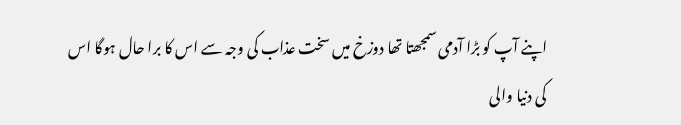اپنے آپ کو بڑا آدمی سمجھتا تھا دوزخ میں سخت عذاب کی وجہ سے اس کا برا حال ہوگا اس کی دنیا والی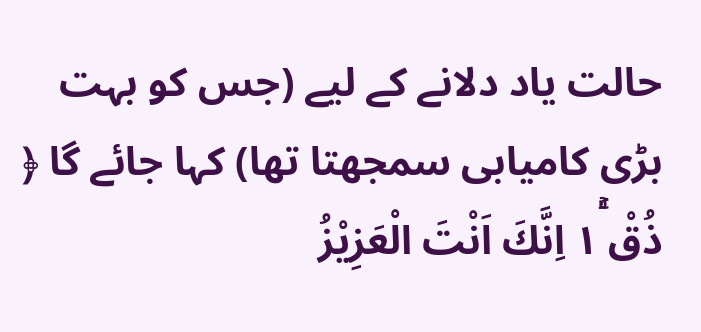حالت یاد دلانے کے لیے (جس کو بہت بڑی کامیابی سمجھتا تھا) کہا جائے گا ﴿ ذُقْ ١ۙۚ اِنَّكَ اَنْتَ الْعَزِيْزُ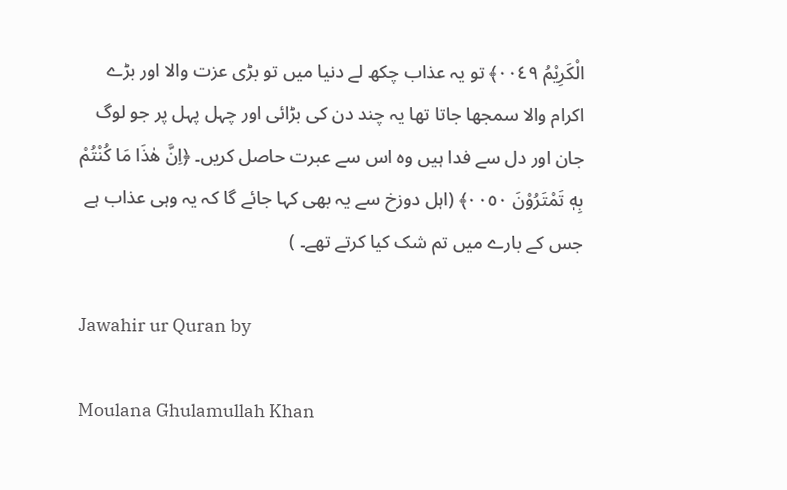الْكَرِيْمُ ٠٠٤٩﴾ تو یہ عذاب چکھ لے دنیا میں تو بڑی عزت والا اور بڑے اکرام والا سمجھا جاتا تھا یہ چند دن کی بڑائی اور چہل پہل پر جو لوگ جان اور دل سے فدا ہیں وہ اس سے عبرت حاصل کریں۔ ﴿اِنَّ هٰذَا مَا كُنْتُمْ بِهٖ تَمْتَرُوْنَ ٠٠٥٠﴾ (اہل دوزخ سے یہ بھی کہا جائے گا کہ یہ وہی عذاب ہے جس کے بارے میں تم شک کیا کرتے تھے۔ )

Jawahir ur Quran by

Moulana Ghulamullah Khan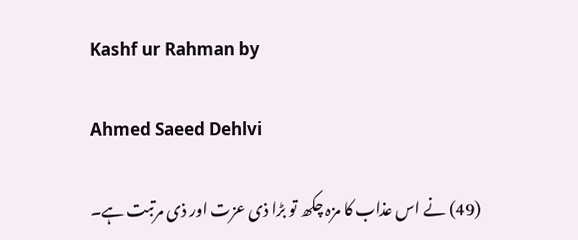Kashf ur Rahman by

Ahmed Saeed Dehlvi

(49) نے اس عذاب کا مزہ چکھ تو بڑا ذی عزت اور ذی مرتبت ہے۔